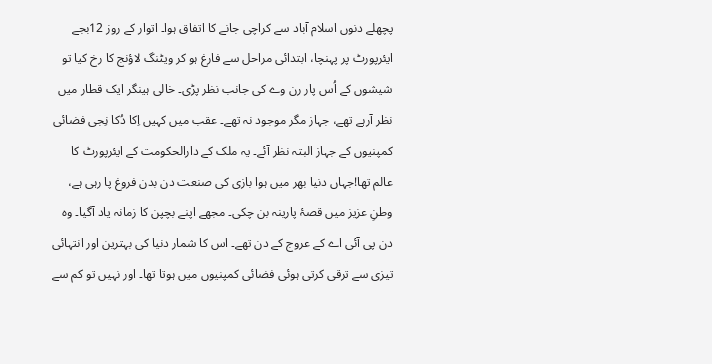پچھلے دنوں اسلام آباد سے کراچی جانے کا اتفاق ہوا۔ اتوار کے روز 12بجے ایئرپورٹ پر پہنچا، ابتدائی مراحل سے فارغ ہو کر ویٹنگ لاؤنج کا رخ کیا تو شیشوں کے اُس پار رن وے کی جانب نظر پڑی۔ خالی ہینگر ایک قطار میں نظر آرہے تھے، جہاز مگر موجود نہ تھے۔ عقب میں کہیں اِکا دُکا نِجی فضائی کمپنیوں کے جہاز البتہ نظر آئے۔ یہ ملک کے دارالحکومت کے ایئرپورٹ کا عالم تھا!جہاں دنیا بھر میں ہوا بازی کی صنعت دن بدن فروغ پا رہی ہے، وطنِ عزیز میں قصۂ پارینہ بن چکی۔ مجھے اپنے بچپن کا زمانہ یاد آگیا۔ وہ دن پی آئی اے کے عروج کے دن تھے۔ اس کا شمار دنیا کی بہترین اور انتہائی تیزی سے ترقی کرتی ہوئی فضائی کمپنیوں میں ہوتا تھا۔ اور نہیں تو کم سے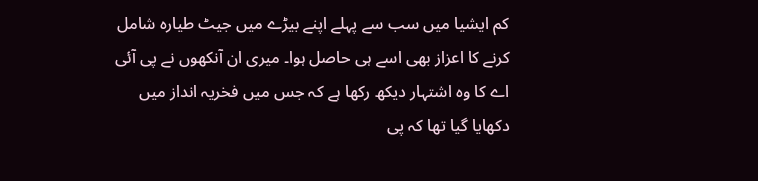کم ایشیا میں سب سے پہلے اپنے بیڑے میں جیٹ طیارہ شامل کرنے کا اعزاز بھی اسے ہی حاصل ہوا۔ میری ان آنکھوں نے پی آئی اے کا وہ اشتہار دیکھ رکھا ہے کہ جس میں فخریہ انداز میں دکھایا گیا تھا کہ پی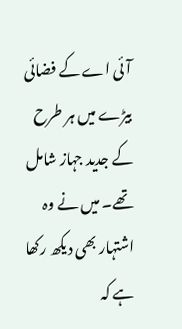آئی اے کے فضائی بیڑے میں ہر طرح کے جدید جہاز شامل تھے۔ میں نے وہ اشتہار بھی دیکھ رکھا ہے کہ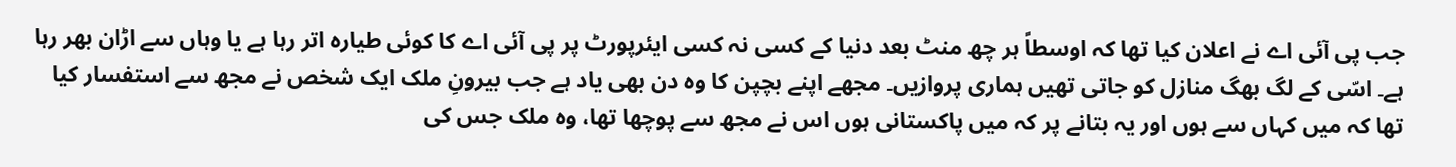جب پی آئی اے نے اعلان کیا تھا کہ اوسطاً ہر چھ منٹ بعد دنیا کے کسی نہ کسی ایئرپورٹ پر پی آئی اے کا کوئی طیارہ اتر رہا ہے یا وہاں سے اڑان بھر رہا ہے۔ اسّی کے لگ بھگ منازل کو جاتی تھیں ہماری پروازیں۔ مجھے اپنے بچپن کا وہ دن بھی یاد ہے جب بیرونِ ملک ایک شخص نے مجھ سے استفسار کیا تھا کہ میں کہاں سے ہوں اور یہ بتانے پر کہ میں پاکستانی ہوں اس نے مجھ سے پوچھا تھا، وہ ملک جس کی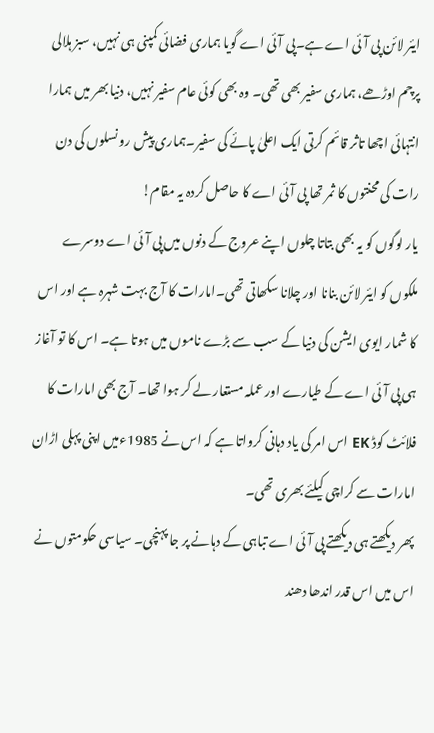ایئر لائن پی آئی اے ہے۔پی آئی اے گویا ہماری فضائی کمپنی ہی نہیں، سبز ہلالی پرچم اوڑھے، ہماری سفیر بھی تھی۔ وہ بھی کوئی عام سفیر نہیں، دنیا بھر میں ہمارا انتہائی اچھا تاثر قائم کرتی ایک اعلیٰ پائے کی سفیر۔ہماری پیش رو نسلوں کی دن رات کی محنتوں کا ثمر تھا پی آئی اے کا حاصل کردہ یہ مقام!
یار لوگوں کو یہ بھی بتاتا چلوں اپنے عروج کے دنوں میں پی آئی اے دوسرے ملکوں کو ایئر لائن بنانا اور چلانا سکھاتی تھی۔امارات کا آج بہت شہرہ ہے اور اس کا شمار ایوی ایشن کی دنیا کے سب سے بڑے ناموں میں ہوتا ہے۔ اس کا تو آغاز ہی پی آئی اے کے طیارے اور عملہ مستعار لے کر ہوا تھا۔ آج بھی امارات کا فلائٹ کوڈ EK اس امر کی یاد دہانی کرواتا ہے کہ اس نے 1985ءمیں اپنی پہلی اڑان امارات سے کراچی کیلئے بھری تھی۔
پھر دیکھتے ہی دیکھتے پی آئی اے تباہی کے دہانے پر جا پہنچی۔ سیاسی حکومتوں نے اس میں اس قدر اندھا دھند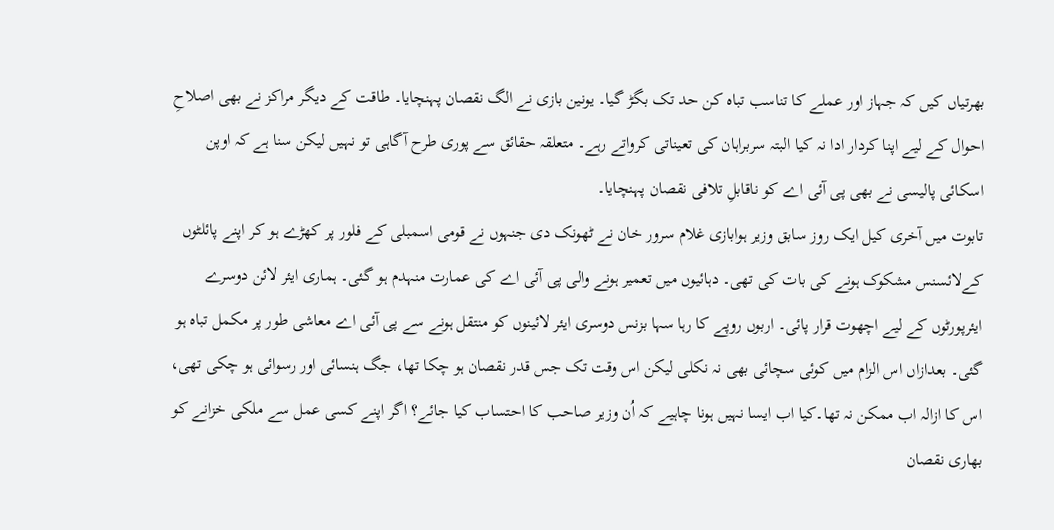بھرتیاں کیں کہ جہاز اور عملے کا تناسب تباہ کن حد تک بگڑ گیا۔ یونین بازی نے الگ نقصان پہنچایا۔ طاقت کے دیگر مراکز نے بھی اصلاحِ احوال کے لیے اپنا کردار ادا نہ کیا البتہ سربراہان کی تعیناتی کرواتے رہے۔ متعلقہ حقائق سے پوری طرح آگاہی تو نہیں لیکن سنا ہے کہ اوپن اسکائی پالیسی نے بھی پی آئی اے کو ناقابلِ تلافی نقصان پہنچایا۔
تابوت میں آخری کیل ایک روز سابق وزیر ہوابازی غلام سرور خان نے ٹھونک دی جنہوں نے قومی اسمبلی کے فلور پر کھڑے ہو کر اپنے پائلٹوں کےلائسنس مشکوک ہونے کی بات کی تھی۔ دہائیوں میں تعمیر ہونے والی پی آئی اے کی عمارت منہدم ہو گئی۔ ہماری ایئر لائن دوسرے ایئرپورٹوں کے لیے اچھوت قرار پائی۔ اربوں روپے کا رہا سہا بزنس دوسری ایئر لائینوں کو منتقل ہونے سے پی آئی اے معاشی طور پر مکمل تباہ ہو گئی۔ بعدازاں اس الزام میں کوئی سچائی بھی نہ نکلی لیکن اس وقت تک جس قدر نقصان ہو چکا تھا، جگ ہنسائی اور رسوائی ہو چکی تھی، اس کا ازالہ اب ممکن نہ تھا۔کیا اب ایسا نہیں ہونا چاہیے کہ اُن وزیر صاحب کا احتساب کیا جائے؟ اگر اپنے کسی عمل سے ملکی خزانے کو بھاری نقصان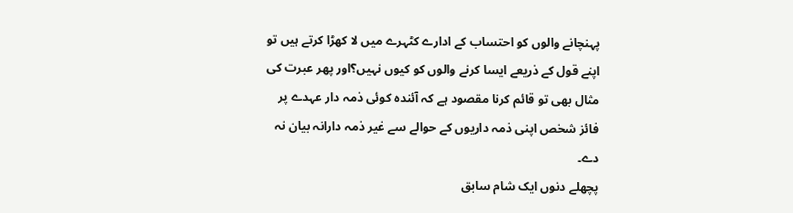پہنچانے والوں کو احتساب کے ادارے کٹہرے میں لا کھڑا کرتے ہیں تو اپنے قول کے ذریعے ایسا کرنے والوں کو کیوں نہیں؟اور پھر عبرت کی مثال بھی تو قائم کرنا مقصود ہے کہ آئندہ کوئی ذمہ دار عہدے پر فائز شخص اپنی ذمہ داریوں کے حوالے سے غیر ذمہ دارانہ بیان نہ دے۔
پچھلے دنوں ایک شام سابق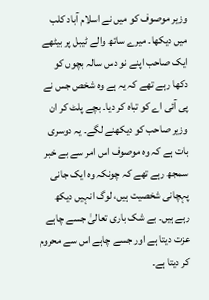وزیر موصوف کو میں نے اسلام آباد کلب میں دیکھا۔ میرے ساتھ والے ٹیبل پر بیٹھے ایک صاحب اپنے نو دس سالہ بچوں کو دکھا رہے تھے کہ یہ ہے وہ شخص جس نے پی آئی اے کو تباہ کر دیا۔ بچے پلٹ کر ان وزیر صاحب کو دیکھنے لگے۔ یہ دوسری بات ہے کہ وہ موصوف اس امر سے بے خبر سمجھ رہے تھے کہ چونکہ وہ ایک جانی پہچانی شخصیت ہیں، لوگ انہیں دیکھ رہے ہیں۔ بے شک باری تعالیٰ جسے چاہے عزت دیتا ہے اور جسے چاہے اس سے محروم کر دیتا ہے۔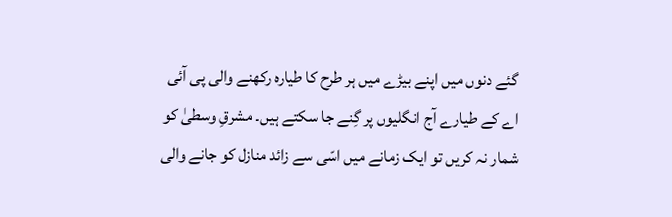گئے دنوں میں اپنے بیڑے میں ہر طرح کا طیارہ رکھنے والی پی آئی اے کے طیارے آج انگلیوں پر گِنے جا سکتے ہیں۔ مشرقِ وسطیٰ کو شمار نہ کریں تو ایک زمانے میں اسّی سے زائد منازل کو جانے والی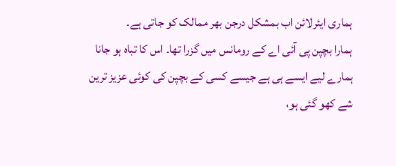ہماری ایئرلائن اب بمشکل درجن بھر ممالک کو جاتی ہے۔
ہمارا بچپن پی آئی اے کے رومانس میں گزرا تھا۔ اس کا تباہ ہو جانا ہمارے لیے ایسے ہی ہے جیسے کسی کے بچپن کی کوئی عزیز ترین شے کھو گئی ہو،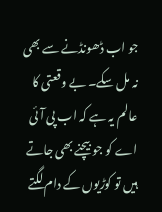جو اب ڈھونڈنے سے بھی نہ مل سکے۔ بے وقعتی کا عالم یہ ہے کہ اب پی آئی اے کو جو بیچنے بھی جاتے ہیں تو کوڑیوں کے دام لگتے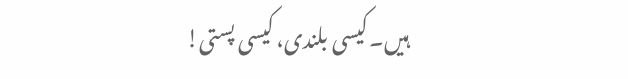ہیں۔ کیسی بلندی، کیسی پستی!